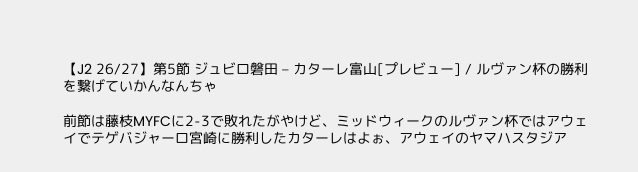【J2 26/27】第5節 ジュビロ磐田 – カターレ富山[プレビュー] / ルヴァン杯の勝利を繋げていかんなんちゃ

前節は藤枝MYFCに2-3で敗れたがやけど、ミッドウィークのルヴァン杯ではアウェイでテゲバジャーロ宮崎に勝利したカターレはよぉ、アウェイのヤマハスタジア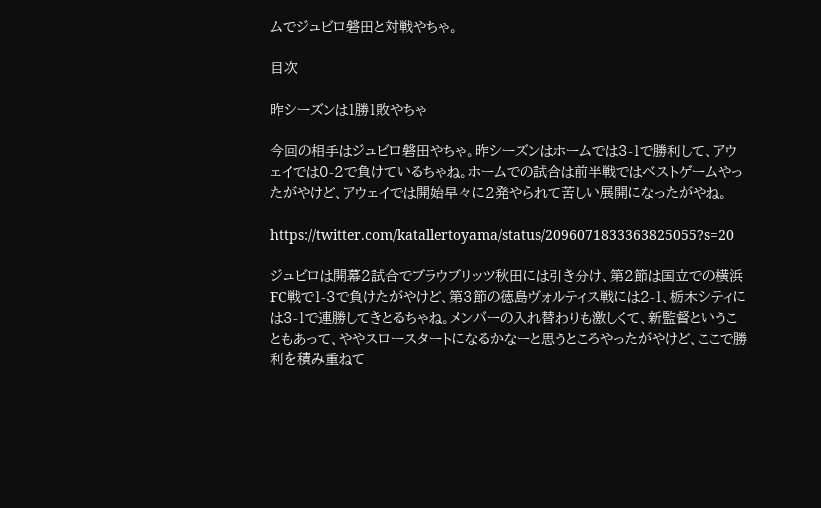ムでジュビロ磐田と対戦やちゃ。

目次

昨シーズンは1勝1敗やちゃ

今回の相手はジュビロ磐田やちゃ。昨シーズンはホームでは3-1で勝利して、アウェイでは0-2で負けているちゃね。ホームでの試合は前半戦ではベストゲームやったがやけど、アウェイでは開始早々に2発やられて苦しい展開になったがやね。

https://twitter.com/katallertoyama/status/2096071833363825055?s=20

ジュビロは開幕2試合でブラウブリッツ秋田には引き分け、第2節は国立での横浜FC戦で1-3で負けたがやけど、第3節の徳島ヴォルティス戦には2-1、栃木シティには3-1で連勝してきとるちゃね。メンバーの入れ替わりも激しくて、新監督ということもあって、ややスロースタートになるかなーと思うところやったがやけど、ここで勝利を積み重ねて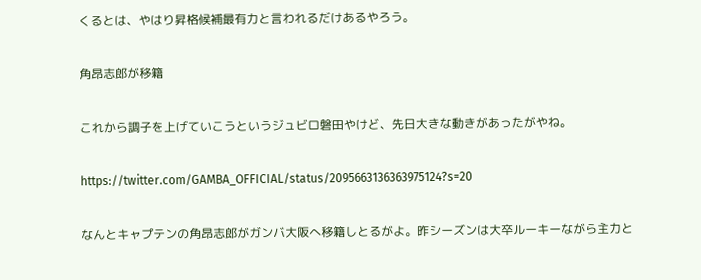くるとは、やはり昇格候補最有力と言われるだけあるやろう。

角昂志郎が移籍

これから調子を上げていこうというジュビロ磐田やけど、先日大きな動きがあったがやね。

https://twitter.com/GAMBA_OFFICIAL/status/2095663136363975124?s=20

なんとキャプテンの角昂志郎がガンバ大阪へ移籍しとるがよ。昨シーズンは大卒ルーキーながら主力と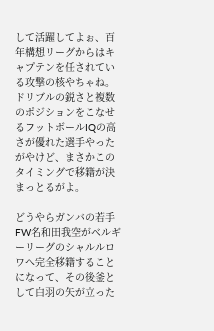して活躍してよぉ、百年構想リーグからはキャプテンを任されている攻撃の核やちゃね。ドリブルの鋭さと複数のポジションをこなせるフットボールIQの高さが優れた選手やったがやけど、まさかこのタイミングで移籍が決まっとるがよ。

どうやらガンバの若手FW名和田我空がベルギーリーグのシャルルロワへ完全移籍することになって、その後釜として白羽の矢が立った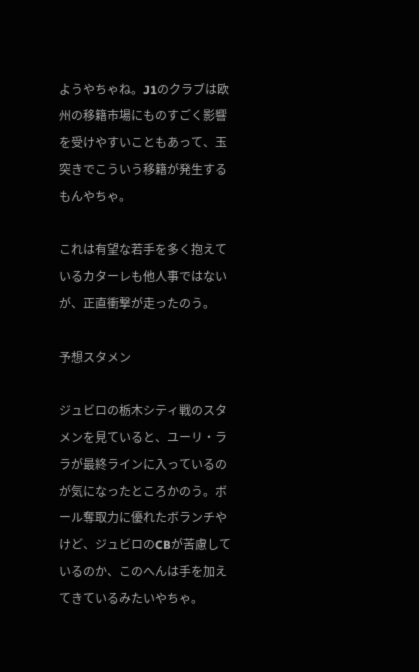ようやちゃね。J1のクラブは欧州の移籍市場にものすごく影響を受けやすいこともあって、玉突きでこういう移籍が発生するもんやちゃ。

これは有望な若手を多く抱えているカターレも他人事ではないが、正直衝撃が走ったのう。

予想スタメン

ジュビロの栃木シティ戦のスタメンを見ていると、ユーリ・ララが最終ラインに入っているのが気になったところかのう。ボール奪取力に優れたボランチやけど、ジュビロのCBが苦慮しているのか、このへんは手を加えてきているみたいやちゃ。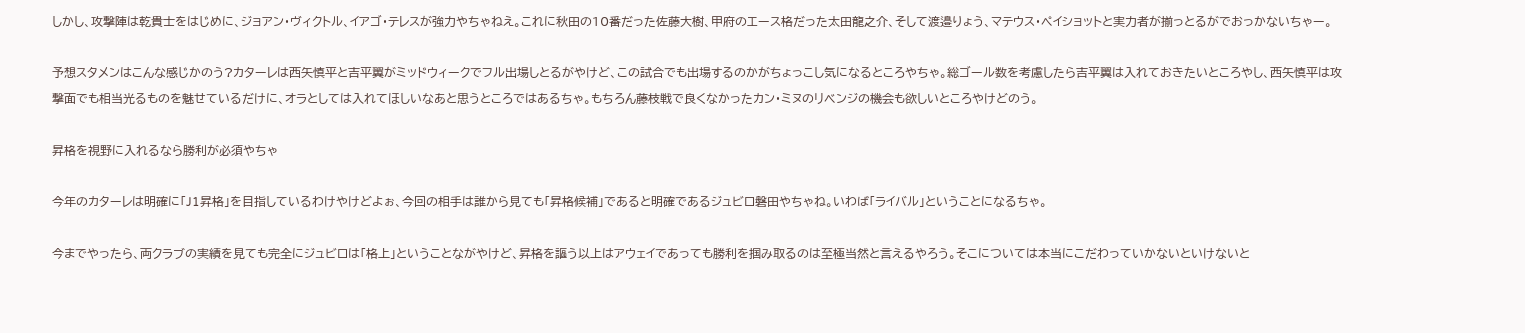しかし、攻撃陣は乾貴士をはじめに、ジョアン・ヴィクトル、イアゴ・テレスが強力やちゃねえ。これに秋田の10番だった佐藤大樹、甲府のエース格だった太田龍之介、そして渡邉りょう、マテウス・ペイショットと実力者が揃っとるがでおっかないちゃー。

予想スタメンはこんな感じかのう?カターレは西矢慎平と吉平翼がミッドウィークでフル出場しとるがやけど、この試合でも出場するのかがちょっこし気になるところやちゃ。総ゴール数を考慮したら吉平翼は入れておきたいところやし、西矢慎平は攻撃面でも相当光るものを魅せているだけに、オラとしては入れてほしいなあと思うところではあるちゃ。もちろん藤枝戦で良くなかったカン・ミヌのリベンジの機会も欲しいところやけどのう。

昇格を視野に入れるなら勝利が必須やちゃ

今年のカターレは明確に「J1昇格」を目指しているわけやけどよぉ、今回の相手は誰から見ても「昇格候補」であると明確であるジュビロ磐田やちゃね。いわば「ライバル」ということになるちゃ。

今までやったら、両クラブの実績を見ても完全にジュビロは「格上」ということながやけど、昇格を謳う以上はアウェイであっても勝利を掴み取るのは至極当然と言えるやろう。そこについては本当にこだわっていかないといけないと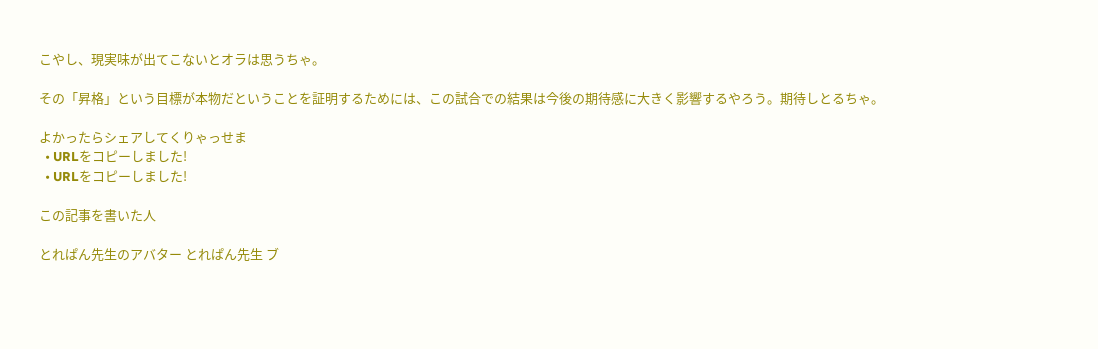こやし、現実味が出てこないとオラは思うちゃ。

その「昇格」という目標が本物だということを証明するためには、この試合での結果は今後の期待感に大きく影響するやろう。期待しとるちゃ。

よかったらシェアしてくりゃっせま
  • URLをコピーしました!
  • URLをコピーしました!

この記事を書いた人

とれぱん先生のアバター とれぱん先生 ブ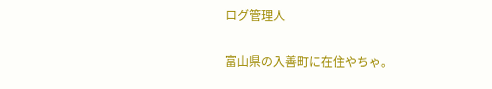ログ管理人

富山県の入善町に在住やちゃ。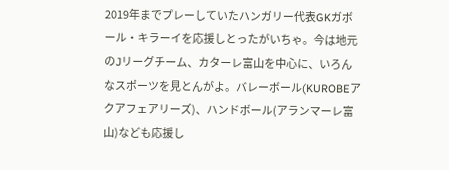2019年までプレーしていたハンガリー代表GKガボール・キラーイを応援しとったがいちゃ。今は地元のJリーグチーム、カターレ富山を中心に、いろんなスポーツを見とんがよ。バレーボール(KUROBEアクアフェアリーズ)、ハンドボール(アランマーレ富山)なども応援し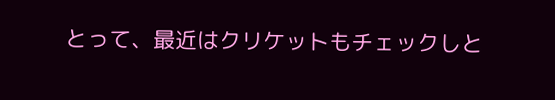とって、最近はクリケットもチェックしと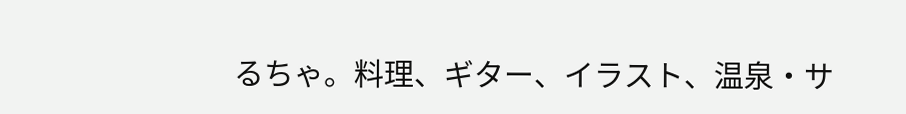るちゃ。料理、ギター、イラスト、温泉・サ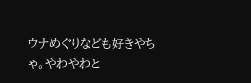ウナめぐりなども好きやちゃ。やわやわと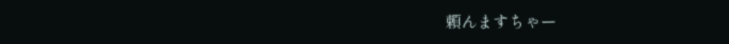頼んますちゃー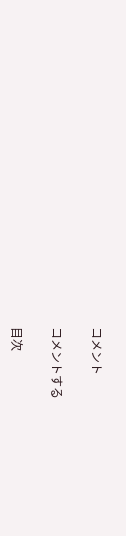コメント

コメントする

目次